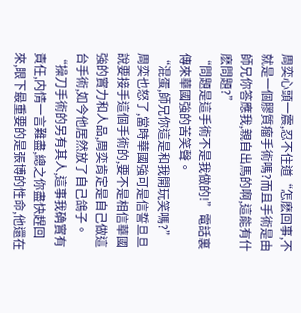周奕心頭一震,忍不住道“怎麽回事,不就是一個膠質瘤手術嗎?而且手術是由師兄你答應我,親自出馬的啊,這能有什麽問題?”
“問題是這手術不是我做的!”電話裏傳來華國強的苦笑聲。
“混蛋,師兄你這是和我開玩笑嗎?”周奕也怒了,當時華國強可是信誓旦旦說要接手這個手術的,要不是相信華國強的實力和人品,周奕肯定是自己做這台手術,如今他居然放了自己鴿子。
“操刀手術的另有其人,這事我确實有責任,内情一言難盡,總之你盡快趕回來,眼下最重要的是張博的性命,他還在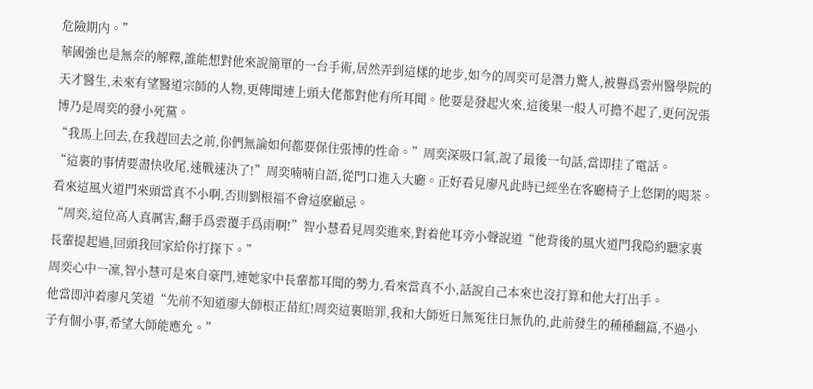危險期内。”
華國強也是無奈的解釋,誰能想對他來說簡單的一台手術,居然弄到這樣的地步,如今的周奕可是潛力驚人,被譽爲雲州醫學院的天才醫生,未來有望醫道宗師的人物,更傳聞連上頭大佬都對他有所耳聞。他要是發起火來,這後果一般人可擔不起了,更何況張博乃是周奕的發小死黨。
“我馬上回去,在我趕回去之前,你們無論如何都要保住張博的性命。”周奕深吸口氣,說了最後一句話,當即挂了電話。
“這裏的事情要盡快收尾,速戰速決了!”周奕喃喃自語,從門口進入大廳。正好看見廖凡此時已經坐在客廳椅子上悠閑的喝茶。
看來這風火道門來頭當真不小啊,否則劉根福不會這麽顧忌。
“周奕,這位高人真厲害,翻手爲雲覆手爲雨啊!”智小慧看見周奕進來,對着他耳旁小聲說道“他背後的風火道門我隐約聽家裏長輩提起過,回頭我回家給你打探下。”
周奕心中一凜,智小慧可是來自豪門,連她家中長輩都耳聞的勢力,看來當真不小,話說自己本來也沒打算和他大打出手。
他當即沖着廖凡笑道“先前不知道廖大師根正苗紅!周奕這裏賠罪,我和大師近日無冤往日無仇的,此前發生的種種翻篇,不過小子有個小事,希望大師能應允。”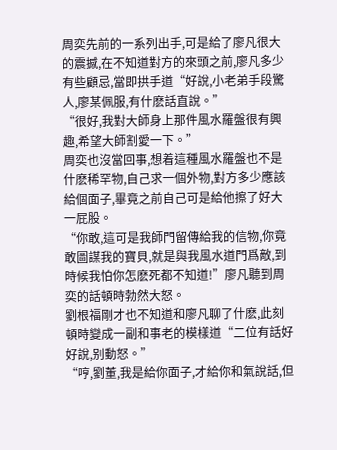周奕先前的一系列出手,可是給了廖凡很大的震撼,在不知道對方的來頭之前,廖凡多少有些顧忌,當即拱手道“好說,小老弟手段驚人,廖某佩服,有什麽話直說。”
“很好,我對大師身上那件風水羅盤很有興趣,希望大師割愛一下。”
周奕也沒當回事,想着這種風水羅盤也不是什麽稀罕物,自己求一個外物,對方多少應該給個面子,畢竟之前自己可是給他擦了好大一屁股。
“你敢,這可是我師門留傳給我的信物,你竟敢圖謀我的寶貝,就是與我風水道門爲敵,到時候我怕你怎麽死都不知道!”廖凡聽到周奕的話頓時勃然大怒。
劉根福剛才也不知道和廖凡聊了什麽,此刻頓時變成一副和事老的模樣道“二位有話好好說,别動怒。”
“哼,劉董,我是給你面子,才給你和氣說話,但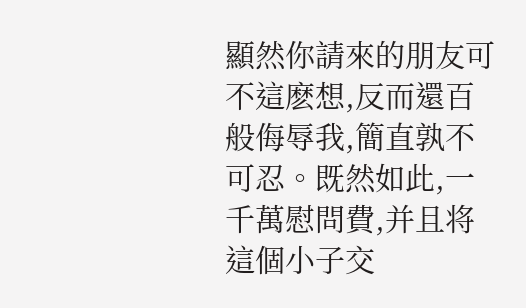顯然你請來的朋友可不這麽想,反而還百般侮辱我,簡直孰不可忍。既然如此,一千萬慰問費,并且将這個小子交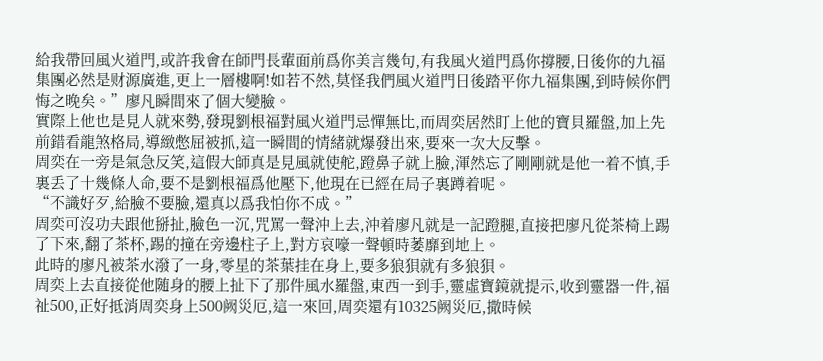給我帶回風火道門,或許我會在師門長輩面前爲你美言幾句,有我風火道門爲你撐腰,日後你的九福集團必然是财源廣進,更上一層樓啊!如若不然,莫怪我們風火道門日後踏平你九福集團,到時候你們悔之晚矣。”廖凡瞬間來了個大變臉。
實際上他也是見人就來勢,發現劉根福對風火道門忌憚無比,而周奕居然盯上他的寶貝羅盤,加上先前錯看龍煞格局,導緻憋屈被抓,這一瞬間的情緒就爆發出來,要來一次大反擊。
周奕在一旁是氣急反笑,這假大師真是見風就使舵,蹬鼻子就上臉,渾然忘了剛剛就是他一着不慎,手裏丢了十幾條人命,要不是劉根福爲他壓下,他現在已經在局子裏蹲着呢。
“不識好歹,給臉不要臉,還真以爲我怕你不成。”
周奕可沒功夫跟他掰扯,臉色一沉,咒罵一聲沖上去,沖着廖凡就是一記蹬腿,直接把廖凡從茶椅上踢了下來,翻了茶杯,踢的撞在旁邊柱子上,對方哀嚎一聲頓時萎靡到地上。
此時的廖凡被茶水潑了一身,零星的茶葉挂在身上,要多狼狽就有多狼狽。
周奕上去直接從他随身的腰上扯下了那件風水羅盤,東西一到手,靈虛寶鏡就提示,收到靈器一件,福祉500,正好抵消周奕身上500阙災厄,這一來回,周奕還有10325阙災厄,撒時候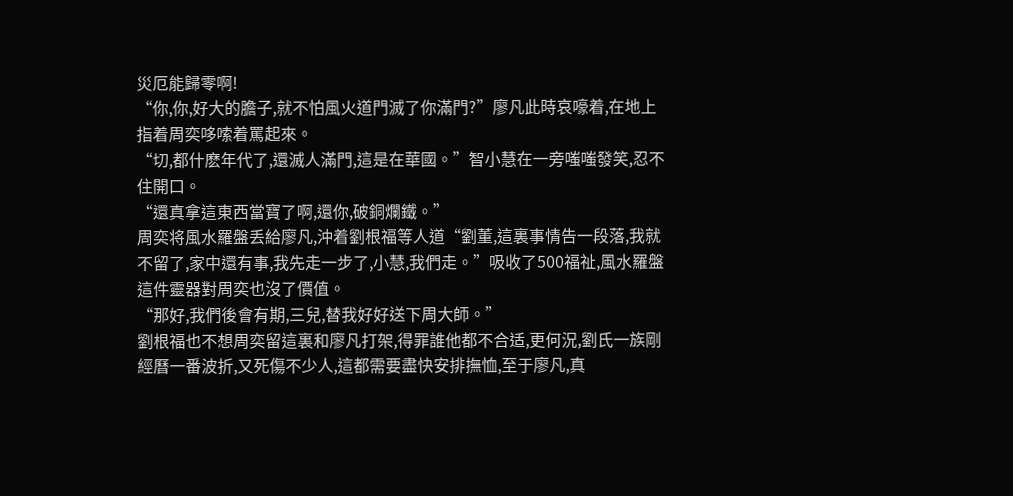災厄能歸零啊!
“你,你,好大的膽子,就不怕風火道門滅了你滿門?”廖凡此時哀嚎着,在地上指着周奕哆嗦着罵起來。
“切,都什麽年代了,還滅人滿門,這是在華國。”智小慧在一旁嗤嗤發笑,忍不住開口。
“還真拿這東西當寶了啊,還你,破銅爛鐵。”
周奕将風水羅盤丢給廖凡,沖着劉根福等人道“劉董,這裏事情告一段落,我就不留了,家中還有事,我先走一步了,小慧,我們走。”吸收了500福祉,風水羅盤這件靈器對周奕也沒了價值。
“那好,我們後會有期,三兒,替我好好送下周大師。”
劉根福也不想周奕留這裏和廖凡打架,得罪誰他都不合适,更何況,劉氏一族剛經曆一番波折,又死傷不少人,這都需要盡快安排撫恤,至于廖凡,真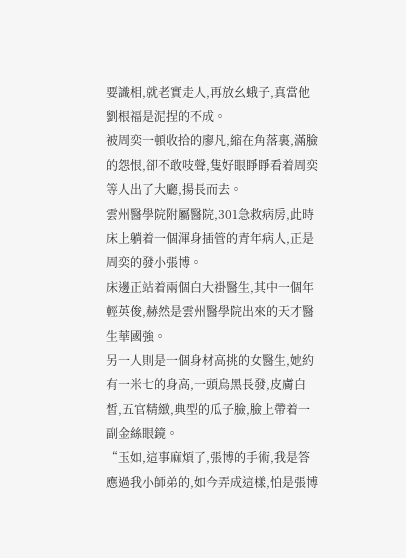要識相,就老實走人,再放幺蛾子,真當他劉根福是泥捏的不成。
被周奕一頓收拾的廖凡,縮在角落裏,滿臉的怨恨,卻不敢吱聲,隻好眼睜睜看着周奕等人出了大廳,揚長而去。
雲州醫學院附屬醫院,301急救病房,此時床上躺着一個渾身插管的青年病人,正是周奕的發小張博。
床邊正站着兩個白大褂醫生,其中一個年輕英俊,赫然是雲州醫學院出來的天才醫生華國強。
另一人則是一個身材高挑的女醫生,她約有一米七的身高,一頭烏黑長發,皮膚白皙,五官精緻,典型的瓜子臉,臉上帶着一副金絲眼鏡。
“玉如,這事麻煩了,張博的手術,我是答應過我小師弟的,如今弄成這樣,怕是張博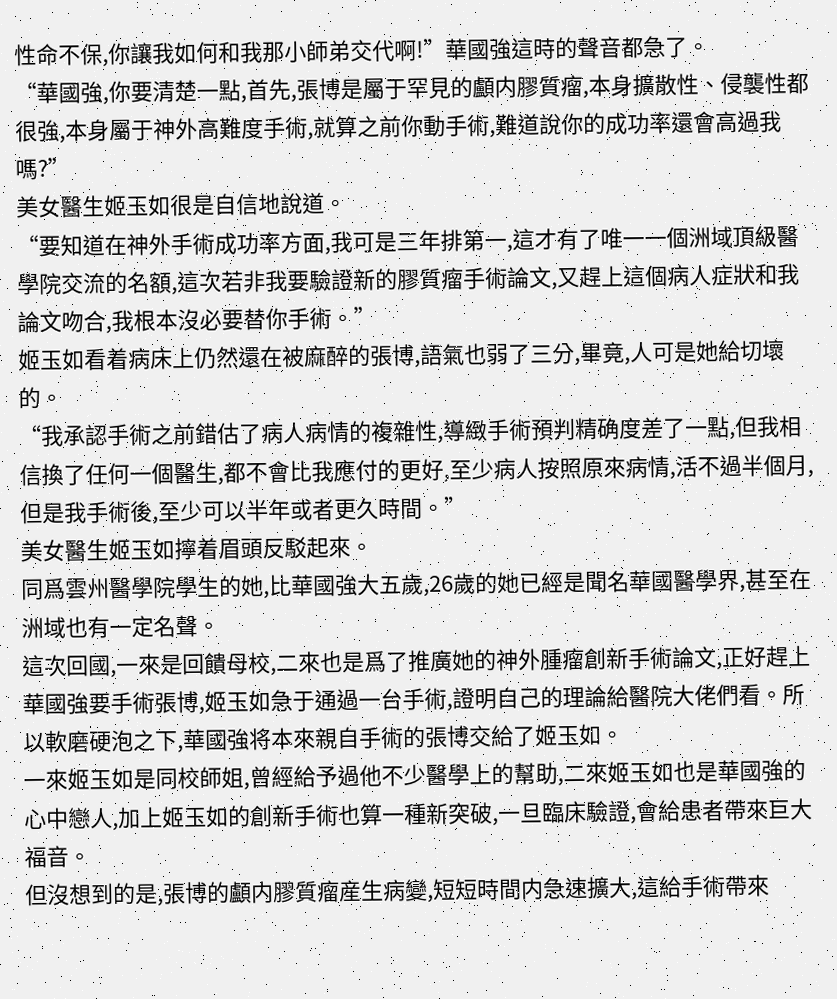性命不保,你讓我如何和我那小師弟交代啊!”華國強這時的聲音都急了。
“華國強,你要清楚一點,首先,張博是屬于罕見的顱内膠質瘤,本身擴散性、侵襲性都很強,本身屬于神外高難度手術,就算之前你動手術,難道說你的成功率還會高過我嗎?”
美女醫生姬玉如很是自信地說道。
“要知道在神外手術成功率方面,我可是三年排第一,這才有了唯一一個洲域頂級醫學院交流的名額,這次若非我要驗證新的膠質瘤手術論文,又趕上這個病人症狀和我論文吻合,我根本沒必要替你手術。”
姬玉如看着病床上仍然還在被麻醉的張博,語氣也弱了三分,畢竟,人可是她給切壞的。
“我承認手術之前錯估了病人病情的複雜性,導緻手術預判精确度差了一點,但我相信換了任何一個醫生,都不會比我應付的更好,至少病人按照原來病情,活不過半個月,但是我手術後,至少可以半年或者更久時間。”
美女醫生姬玉如擰着眉頭反駁起來。
同爲雲州醫學院學生的她,比華國強大五歲,26歲的她已經是聞名華國醫學界,甚至在洲域也有一定名聲。
這次回國,一來是回饋母校,二來也是爲了推廣她的神外腫瘤創新手術論文,正好趕上華國強要手術張博,姬玉如急于通過一台手術,證明自己的理論給醫院大佬們看。所以軟磨硬泡之下,華國強将本來親自手術的張博交給了姬玉如。
一來姬玉如是同校師姐,曾經給予過他不少醫學上的幫助,二來姬玉如也是華國強的心中戀人,加上姬玉如的創新手術也算一種新突破,一旦臨床驗證,會給患者帶來巨大福音。
但沒想到的是,張博的顱内膠質瘤産生病變,短短時間内急速擴大,這給手術帶來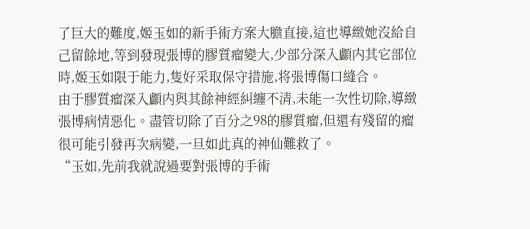了巨大的難度,姬玉如的新手術方案大膽直接,這也導緻她沒給自己留餘地,等到發現張博的膠質瘤變大,少部分深入顱内其它部位時,姬玉如限于能力,隻好采取保守措施,将張博傷口縫合。
由于膠質瘤深入顱内與其餘神經糾纏不清,未能一次性切除,導緻張博病情惡化。盡管切除了百分之98的膠質瘤,但還有殘留的瘤很可能引發再次病變,一旦如此真的神仙難救了。
“玉如,先前我就說過要對張博的手術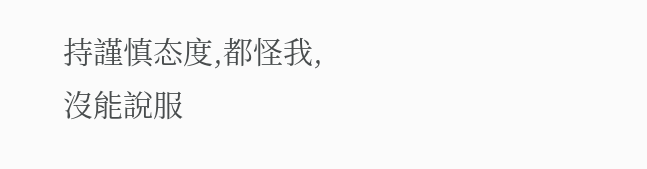持謹慎态度,都怪我,沒能說服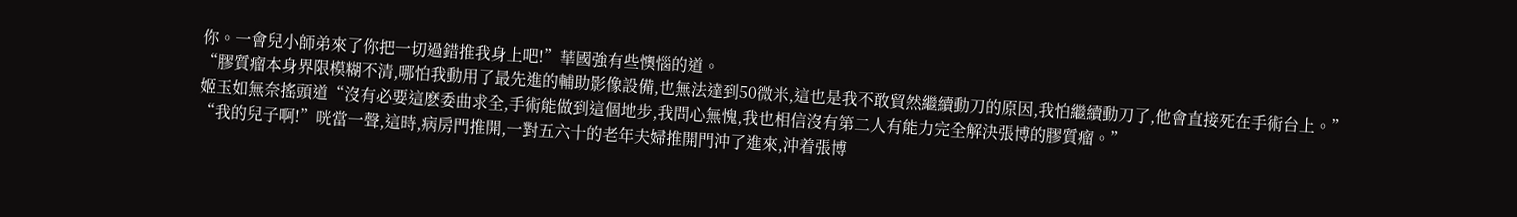你。一會兒小師弟來了你把一切過錯推我身上吧!”華國強有些懊惱的道。
“膠質瘤本身界限模糊不清,哪怕我動用了最先進的輔助影像設備,也無法達到50微米,這也是我不敢貿然繼續動刀的原因,我怕繼續動刀了,他會直接死在手術台上。”
姬玉如無奈搖頭道“沒有必要這麽委曲求全,手術能做到這個地步,我問心無愧,我也相信沒有第二人有能力完全解決張博的膠質瘤。”
“我的兒子啊!”咣當一聲,這時,病房門推開,一對五六十的老年夫婦推開門沖了進來,沖着張博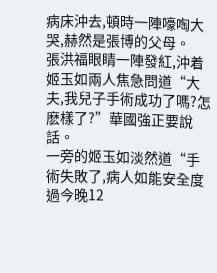病床沖去,頓時一陣嚎啕大哭,赫然是張博的父母。
張洪福眼睛一陣發紅,沖着姬玉如兩人焦急問道“大夫,我兒子手術成功了嗎?怎麽樣了?”華國強正要說話。
一旁的姬玉如淡然道“手術失敗了,病人如能安全度過今晚12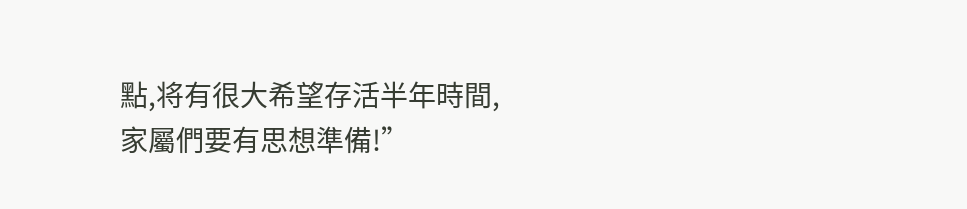點,将有很大希望存活半年時間,家屬們要有思想準備!”